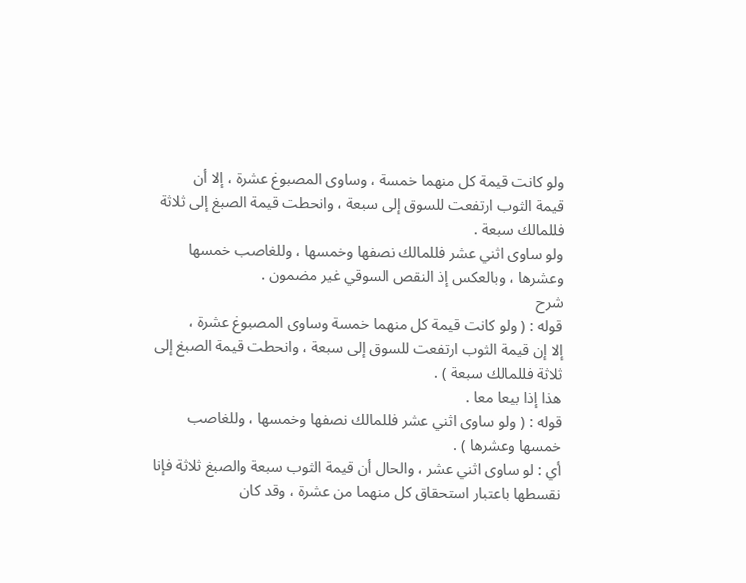ولو كانت قيمة كل منهما خمسة ، وساوى المصبوغ عشرة ، إلا أن
قيمة الثوب ارتفعت للسوق إلى سبعة ، وانحطت قيمة الصبغ إلى ثلاثة
فللمالك سبعة .
ولو ساوى اثني عشر فللمالك نصفها وخمسها ، وللغاصب خمسها
وعشرها ، وبالعكس إذ النقص السوقي غير مضمون .
شرح
قوله : ( ولو كانت قيمة كل منهما خمسة وساوى المصبوغ عشرة ،
إلا إن قيمة الثوب ارتفعت للسوق إلى سبعة ، وانحطت قيمة الصبغ إلى
ثلاثة فللمالك سبعة ) .
هذا إذا بيعا معا .
قوله : ( ولو ساوى اثني عشر فللمالك نصفها وخمسها ، وللغاصب
خمسها وعشرها ) .
أي : لو ساوى اثني عشر ، والحال أن قيمة الثوب سبعة والصبغ ثلاثة فإنا
نقسطها باعتبار استحقاق كل منهما من عشرة ، وقد كان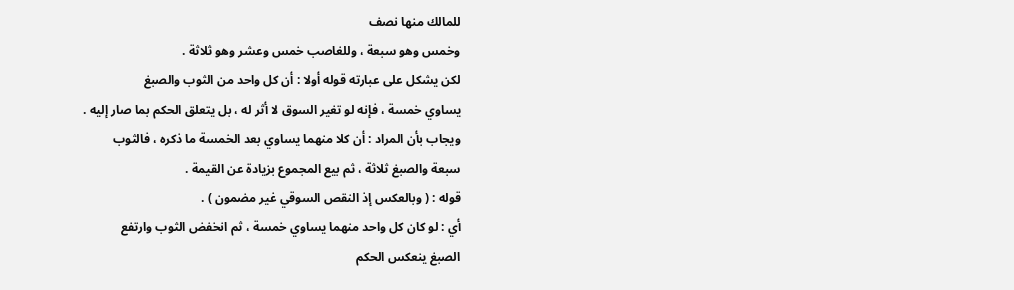للمالك منها نصف
وخمس وهو سبعة ، وللغاصب خمس وعشر وهو ثلاثة .
لكن يشكل على عبارته قوله أولا : أن كل واحد من الثوب والصبغ
يساوي خمسة ، فإنه لو تغير السوق لا أثر له ، بل يتعلق الحكم بما صار إليه .
ويجاب بأن المراد : أن كلا منهما يساوي بعد الخمسة ما ذكره ، فالثوب
سبعة والصبغ ثلاثة ، ثم بيع المجموع بزيادة عن القيمة .
قوله : ( وبالعكس إذ النقص السوقي غير مضمون ) .
أي : لو كان كل واحد منهما يساوي خمسة ، ثم انخفض الثوب وارتفع
الصبغ ينعكس الحكم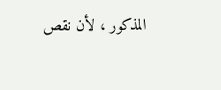المذكور ، لأن نقص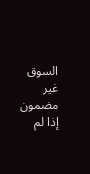السوق غير مضمون إذا لم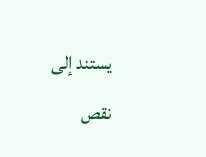يستند إلى
نقص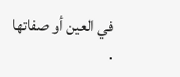في العين أو صفاتها .